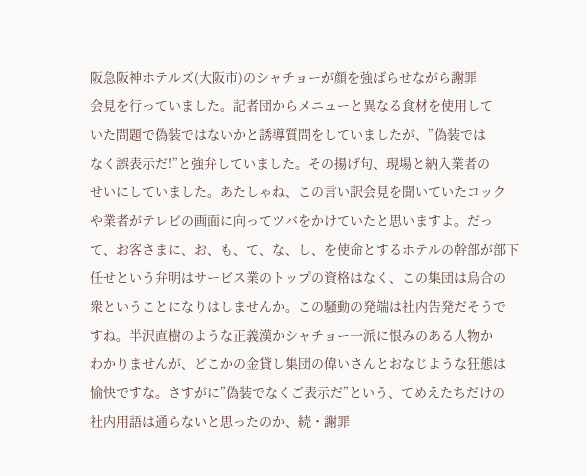阪急阪神ホテルズ(大阪市)のシャチョーが顔を強ばらせながら謝罪
会見を行っていました。記者団からメニューと異なる食材を使用して
いた問題で偽装ではないかと誘導質問をしていましたが、”偽装では
なく誤表示だ!”と強弁していました。その揚げ句、現場と納入業者の
せいにしていました。あたしゃね、この言い訳会見を聞いていたコック
や業者がテレビの画面に向ってツバをかけていたと思いますよ。だっ
て、お客さまに、お、も、て、な、し、を使命とするホテルの幹部が部下
任せという弁明はサービス業のトップの資格はなく、この集団は烏合の
衆ということになりはしませんか。この騒動の発端は社内告発だそうで
すね。半沢直樹のような正義漢かシャチョー一派に恨みのある人物か
わかりませんが、どこかの金貸し集団の偉いさんとおなじような狂態は
愉快ですな。さすがに”偽装でなくご表示だ”という、てめえたちだけの
社内用語は通らないと思ったのか、続・謝罪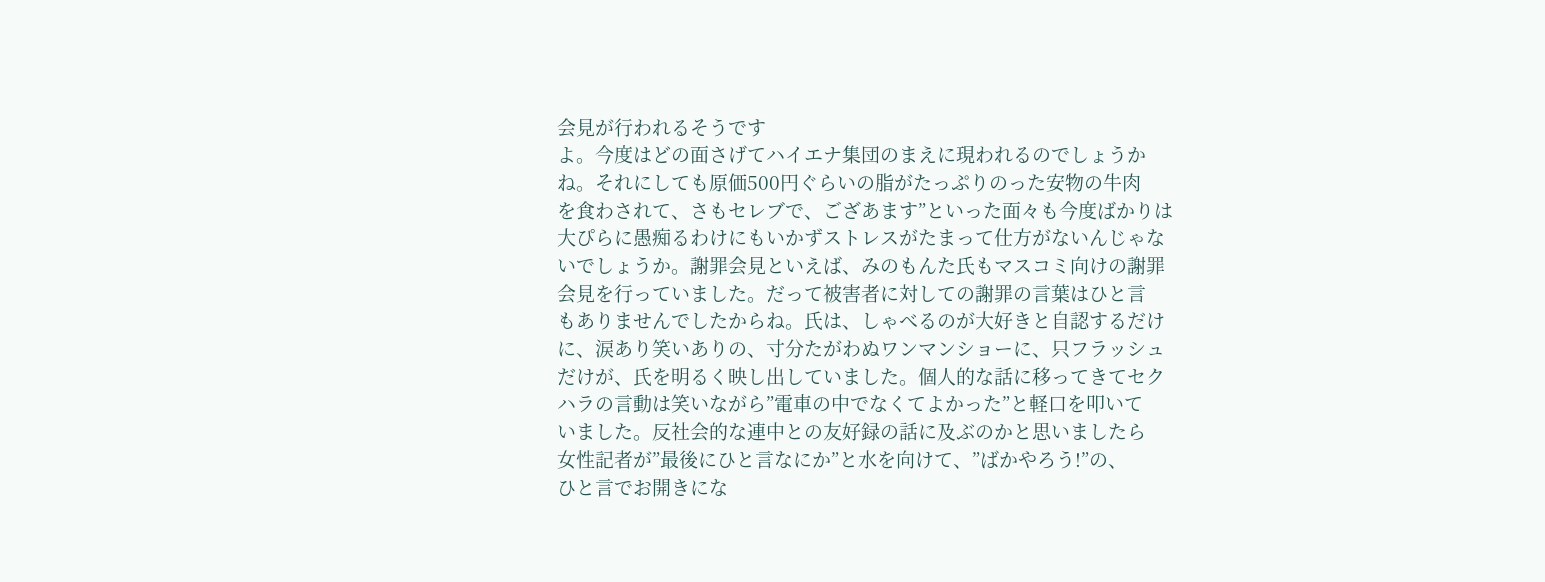会見が行われるそうです
よ。今度はどの面さげてハイエナ集団のまえに現われるのでしょうか
ね。それにしても原価500円ぐらいの脂がたっぷりのった安物の牛肉
を食わされて、さもセレブで、ござあます”といった面々も今度ばかりは
大ぴらに愚痴るわけにもいかずストレスがたまって仕方がないんじゃな
いでしょうか。謝罪会見といえば、みのもんた氏もマスコミ向けの謝罪
会見を行っていました。だって被害者に対しての謝罪の言葉はひと言
もありませんでしたからね。氏は、しゃべるのが大好きと自認するだけ
に、涙あり笑いありの、寸分たがわぬワンマンショーに、只フラッシュ
だけが、氏を明るく映し出していました。個人的な話に移ってきてセク
ハラの言動は笑いながら”電車の中でなくてよかった”と軽口を叩いて
いました。反社会的な連中との友好録の話に及ぶのかと思いましたら
女性記者が”最後にひと言なにか”と水を向けて、”ばかやろう!”の、
ひと言でお開きにな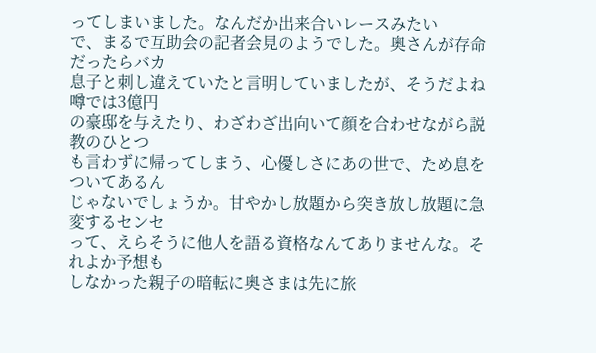ってしまいました。なんだか出来合いレースみたい
で、まるで互助会の記者会見のようでした。奥さんが存命だったらバカ
息子と刺し違えていたと言明していましたが、そうだよね噂では3億円
の豪邸を与えたり、わざわざ出向いて顔を合わせながら説教のひとつ
も言わずに帰ってしまう、心優しさにあの世で、ため息をついてあるん
じゃないでしょうか。甘やかし放題から突き放し放題に急変するセンセ
って、えらそうに他人を語る資格なんてありませんな。それよか予想も
しなかった親子の暗転に奥さまは先に旅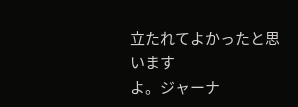立たれてよかったと思います
よ。ジャーナ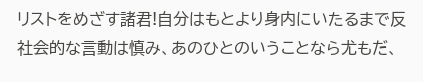リストをめざす諸君!自分はもとより身内にいたるまで反
社会的な言動は慎み、あのひとのいうことなら尤もだ、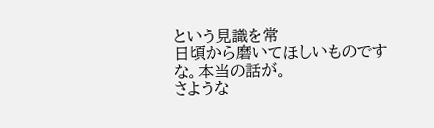という見識を常
日頃から磨いてほしいものですな。本当の話が。
さような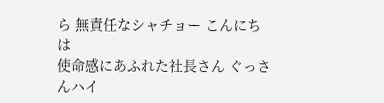ら 無責任なシャチョー こんにちは
使命感にあふれた社長さん ぐっさんハイ